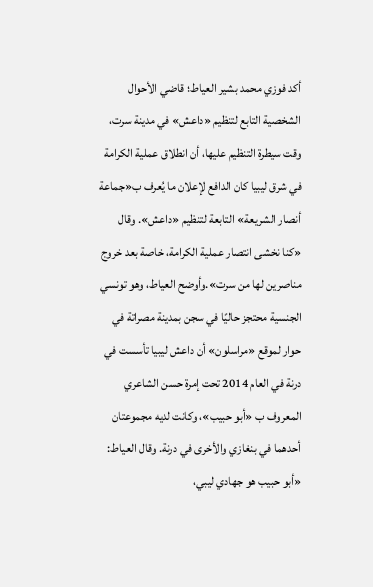أكد فوزي محمد بشير العياط؛ قاضي الأحوال الشخصية التابع لتنظيم «داعش» في مدينة سرت، وقت سيطرة التنظيم عليها، أن انطلاق عملية الكرامة في شرق ليبيا كان الدافع لإعلان ما يُعرف ب«جماعة أنصار الشريعة» التابعة لتنظيم «داعش». وقال «كنا نخشى انتصار عملية الكرامة، خاصة بعد خروج مناصرين لها من سرت».وأوضح العياط، وهو تونسي الجنسية محتجز حاليًا في سجن بمدينة مصراتة في حوار لموقع «مراسلون» أن داعش ليبيا تأسست في درنة في العام 2014 تحت إمرة حسن الشاعري المعروف ب «أبو حبيب»، وكانت لديه مجموعتان أحدهما في بنغازي والأخرى في درنة. وقال العياط: «أبو حبيب هو جهادي ليبي،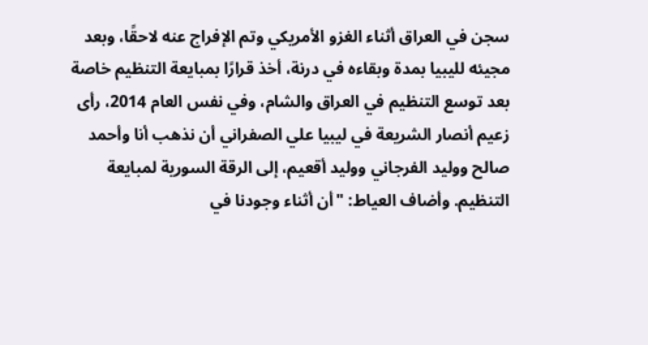سجن في العراق أثناء الغزو الأمريكي وتم الإفراج عنه لاحقًا، وبعد مجيئه لليبيا بمدة وبقاءه في درنة، أخذ قرارًا بمبايعة التنظيم خاصة بعد توسع التنظيم في العراق والشام، وفي نفس العام 2014، رأى زعيم أنصار الشريعة في ليبيا علي الصفراني أن نذهب أنا وأحمد صالح ووليد الفرجاني ووليد أقعيم، إلى الرقة السورية لمبايعة التنظيم. وأضاف العياط: "أن أثناء وجودنا في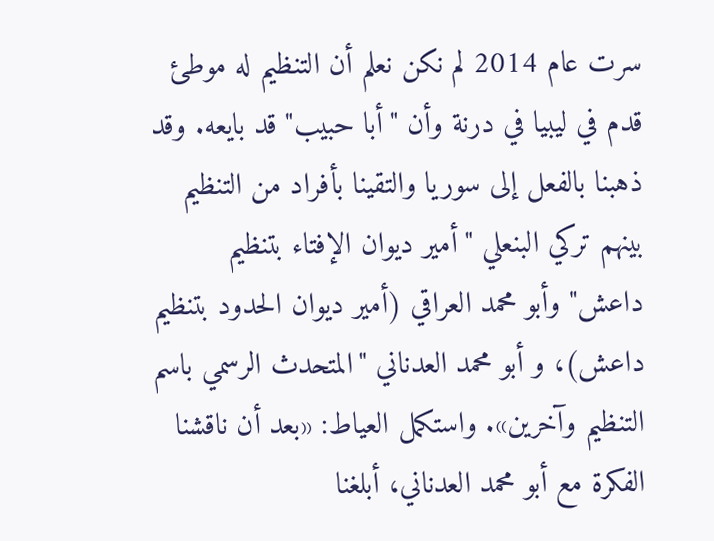سرت عام 2014 لم نكن نعلم أن التنظيم له موطئ قدم في ليبيا في درنة وأن "أبا حبيب" قد بايعه. وقد ذهبنا بالفعل إلى سوريا والتقينا بأفراد من التنظيم بينهم تركي البنعلي "أمير ديوان الإفتاء بتنظيم داعش" وأبو محمد العراقي (أمير ديوان الحدود بتنظيم داعش)، و أبو محمد العدناني "المتحدث الرسمي باسم التنظيم وآخرين». واستكمل العياط: «بعد أن ناقشنا الفكرة مع أبو محمد العدناني، أبلغنا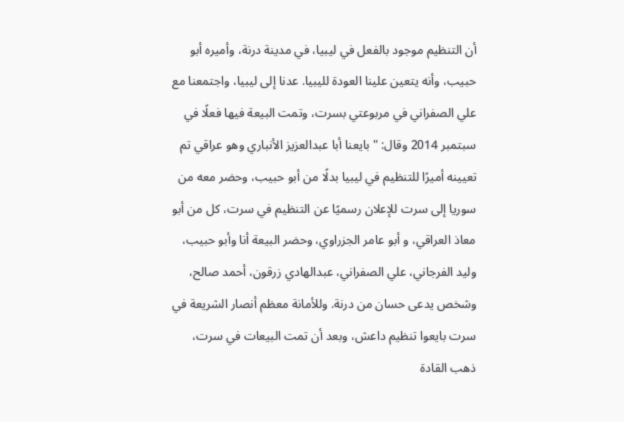أن التنظيم موجود بالفعل في ليبيا، في مدينة درنة، وأميره أبو حبيب، وأنه يتعين علينا العودة لليبيا. عدنا إلى ليبيا، واجتمعنا مع علي الصفراني في مربوعتي بسرت، وتمت البيعة فيها فعلًا في سبتمبر 2014 وقال: "بايعنا أبا عبدالعزيز الأنباري وهو عراقي تم تعيينه أميرًا للتنظيم في ليبيا بدلًا من أبو حبيب، وحضر معه من سوريا إلى سرت للإعلان رسميًا عن التنظيم في سرت، كل من أبو معاذ العراقي، و أبو عامر الجزراوي، وحضر البيعة أنا وأبو حبيب، وليد الفرجاني، علي الصفراني، عبدالهادي زرقون، أحمد صالح، وشخص يدعى حسان من درنة. وللأمانة معظم أنصار الشريعة في سرت بايعوا تنظيم داعش، وبعد أن تمت البيعات في سرت، ذهب القادة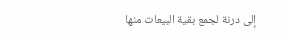إلى درنة لجمع بقية البيعات منها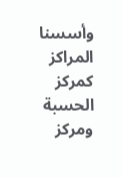وأسسنا المراكز كمركز الحسبة ومركز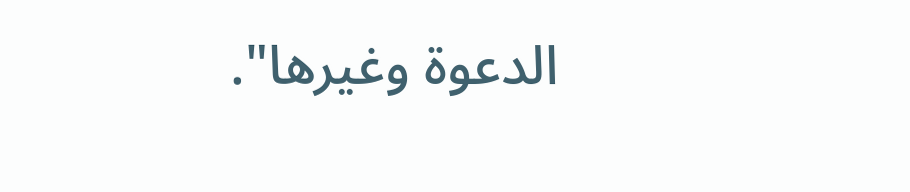الدعوة وغيرها".